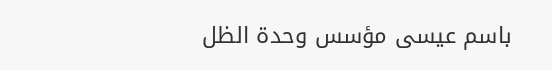باسم عيسى مؤسس وحدة الظل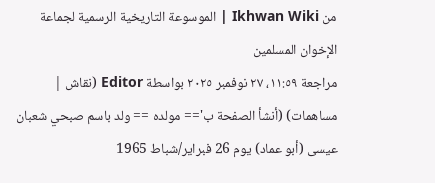من Ikhwan Wiki | الموسوعة التاريخية الرسمية لجماعة الإخوان المسلمين
مراجعة ١١:٥٩، ٢٧ نوفمبر ٢٠٢٥ بواسطة Editor (نقاش | مساهمات) (أنشأ الصفحة ب'== مولده == ولد باسم صبحي شعبان عيسى (أبو عماد) يوم 26 فبراير/شباط 1965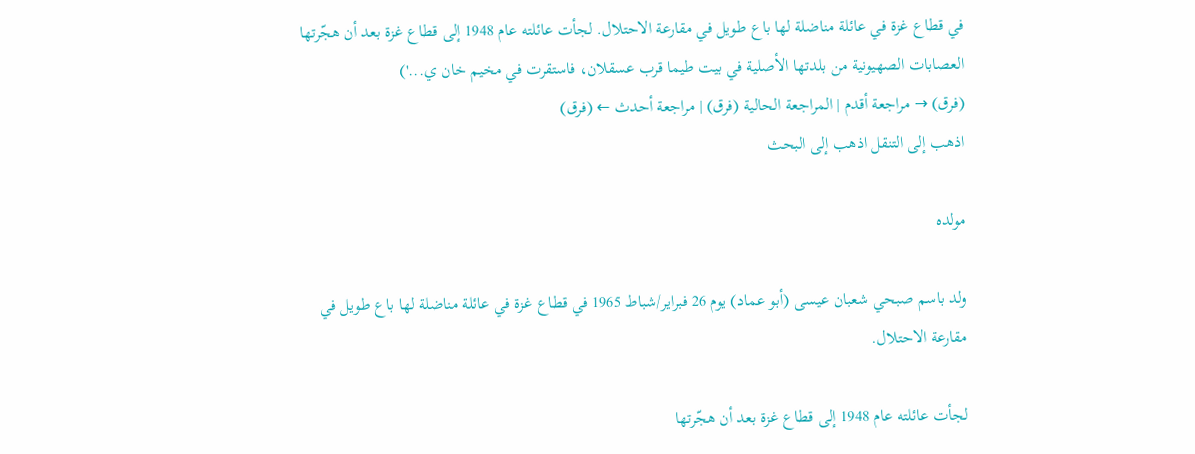في قطاع غزة في عائلة مناضلة لها باع طويل في مقارعة الاحتلال. لجأت عائلته عام 1948 إلى قطاع غزة بعد أن هجّرتها العصابات الصهيونية من بلدتها الأصلية في بيت طيما قرب عسقلان، فاستقرت في مخيم خان ي...')
(فرق) → مراجعة أقدم | المراجعة الحالية (فرق) | مراجعة أحدث ← (فرق)
اذهب إلى التنقل اذهب إلى البحث

مولده

ولد باسم صبحي شعبان عيسى (أبو عماد) يوم 26 فبراير/شباط 1965 في قطاع غزة في عائلة مناضلة لها باع طويل في مقارعة الاحتلال.

لجأت عائلته عام 1948 إلى قطاع غزة بعد أن هجّرتها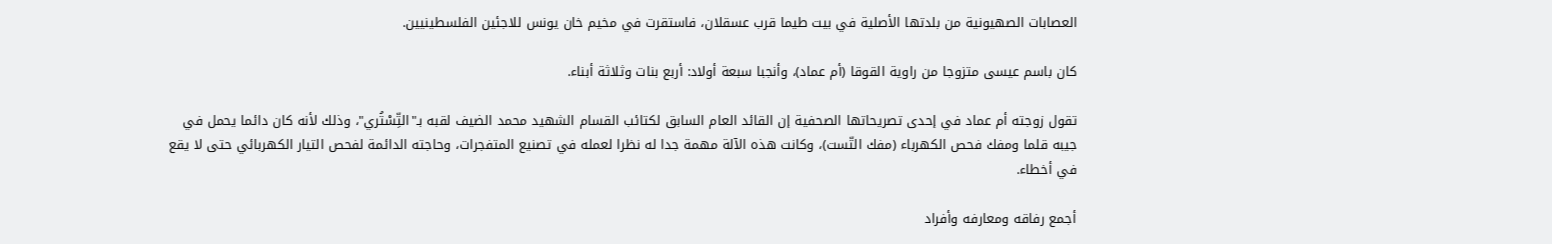العصابات الصهيونية من بلدتها الأصلية في بيت طيما قرب عسقلان، فاستقرت في مخيم خان يونس للاجئين الفلسطينيين.

كان باسم عيسى متزوجا من راوية القوقا (أم عماد)، وأنجبا سبعة أولاد: أربع بنات وثلاثة أبناء.

تقول زوجته أم عماد في إحدى تصريحاتها الصحفية إن القائد العام السابق لكتائب القسام الشهيد محمد الضيف لقبه بـ"التِّسْتُري"، وذلك لأنه كان دائما يحمل في جيبه قلما ومفك فحص الكهرباء (مفك التّست)، وكانت هذه الآلة مهمة جدا له نظرا لعمله في تصنيع المتفجرات، وحاجته الدائمة لفحص التيار الكهربائي حتى لا يقع في أخطاء.

أجمع رفاقه ومعارفه وأفراد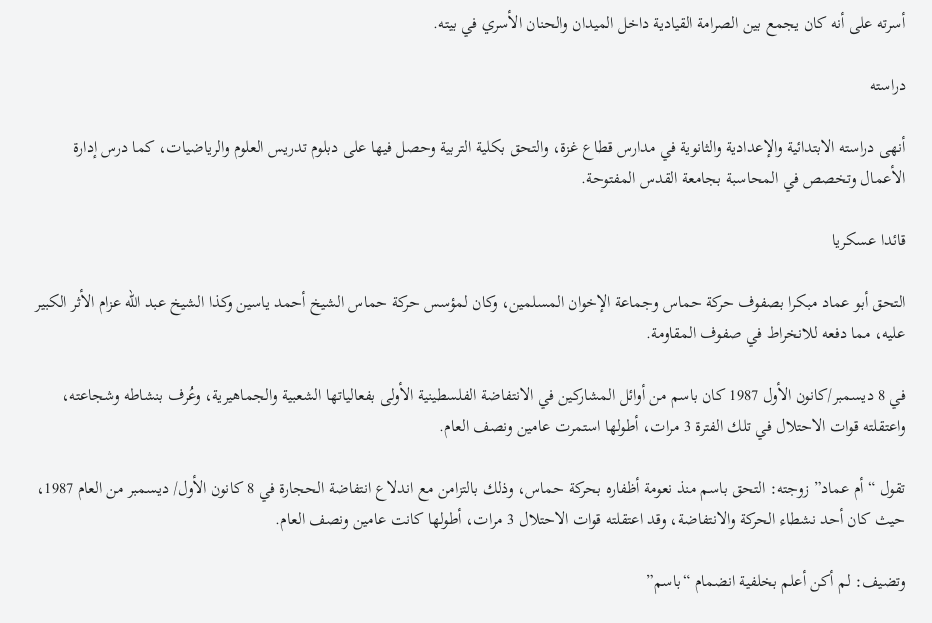أسرته على أنه كان يجمع بين الصرامة القيادية داخل الميدان والحنان الأسري في بيته.

دراسته

أنهى دراسته الابتدائية والإعدادية والثانوية في مدارس قطاع غزة، والتحق بكلية التربية وحصل فيها على دبلوم تدريس العلوم والرياضيات، كما درس إدارة الأعمال وتخصص في المحاسبة بجامعة القدس المفتوحة.

قائدا عسكريا

التحق أبو عماد مبكرا بصفوف حركة حماس وجماعة الإخوان المسلمين، وكان لمؤسس حركة حماس الشيخ أحمد ياسين وكذا الشيخ عبد الله عزام الأثر الكبير عليه، مما دفعه للانخراط في صفوف المقاومة.

في 8 ديسمبر/كانون الأول 1987 كان باسم من أوائل المشاركين في الانتفاضة الفلسطينية الأولى بفعالياتها الشعبية والجماهيرية، وعُرف بنشاطه وشجاعته، واعتقلته قوات الاحتلال في تلك الفترة 3 مرات، أطولها استمرت عامين ونصف العام.

تقول “أم عماد” زوجته: التحق باسم منذ نعومة أظفاره بحركة حماس، وذلك بالتزامن مع اندلاع انتفاضة الحجارة في 8 كانون الأول/ ديسمبر من العام 1987، حيث كان أحد نشطاء الحركة والانتفاضة، وقد اعتقلته قوات الاحتلال 3 مرات، أطولها كانت عامين ونصف العام.

وتضيف: لم أكن أعلم بخلفية انضمام “باسم”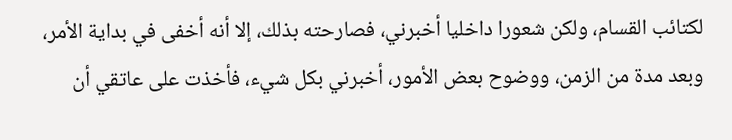لكتائب القسام، ولكن شعورا داخليا أخبرني، فصارحته بذلك، إلا أنه أخفى في بداية الأمر، وبعد مدة من الزمن، ووضوح بعض الأمور، أخبرني بكل شيء، فأخذت على عاتقي أن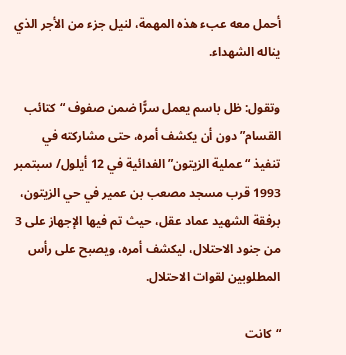أحمل معه عبء هذه المهمة، لنيل جزء من الأجر الذي يناله الشهداء.

وتقول: ظل باسم يعمل سرًّا ضمن صفوف “كتائب القسام” دون أن يكشف أمره، حتى مشاركته في تنفيذ “عملية الزيتون” الفدائية في 12 أيلول/ سبتمبر 1993 قرب مسجد مصعب بن عمير في حي الزيتون، برفقة الشهيد عماد عقل، حيث تم فيها الإجهاز على 3 من جنود الاحتلال، ليكشف أمره، ويصبح على رأس المطلوبين لقوات الاحتلال.

“كانت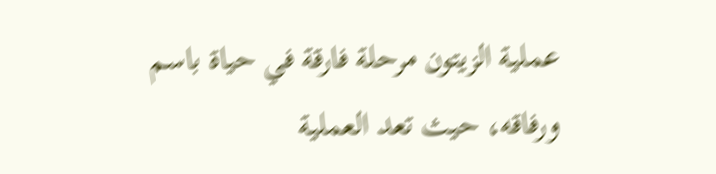عملية الزيتون مرحلة فارقة في حياة باسم ورفاقه، حيث تعد العملية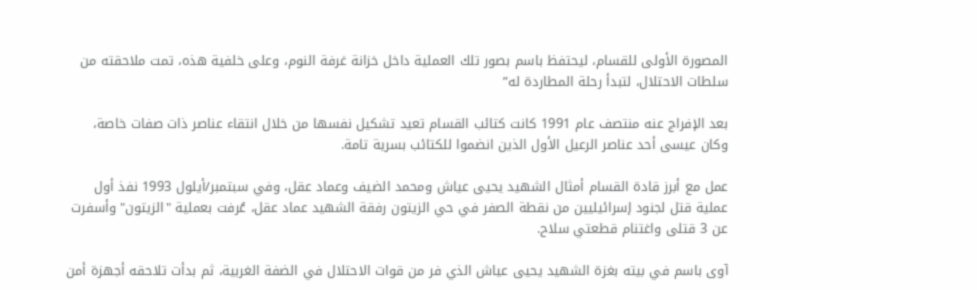المصورة الأولى للقسام، ليحتفظ باسم بصور تلك العملية داخل خزانة غرفة النوم، وعلى خلفية هذه، تمت ملاحقته من سلطات الاحتلال، لتبدأ رحلة المطاردة له”

بعد الإفراج عنه منتصف عام 1991 كانت كتائب القسام تعيد تشكيل نفسها من خلال انتقاء عناصر ذات صفات خاصة، وكان عيسى أحد عناصر الرعيل الأول الذين انضموا للكتائب بسرية تامة.

عمل مع أبرز قادة القسام أمثال الشهيد يحيى عياش ومحمد الضيف وعماد عقل، وفي سبتمبر/أيلول 1993 نفذ أول عملية قتل لجنود إسرائيليين من نقطة الصفر في حي الزيتون رفقة الشهيد عماد عقل، عُرفت بعملية "الزيتون" وأسفرت عن 3 قتلى واغتنام قطعتي سلاح.

آوى باسم في بيته بغزة الشهيد يحيى عياش الذي فر من قوات الاحتلال في الضفة الغربية، ثم بدأت تلاحقه أجهزة أمن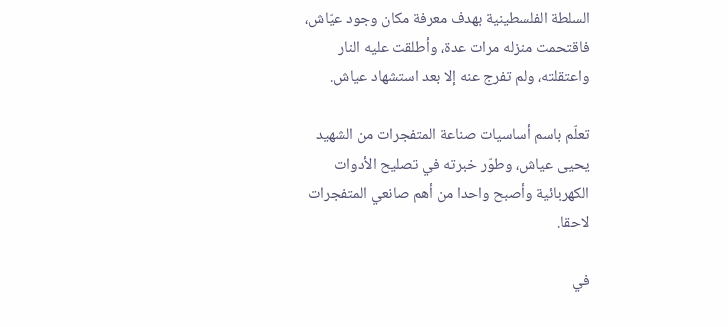السلطة الفلسطينية بهدف معرفة مكان وجود عيّاش، فاقتحمت منزله مرات عدة، وأطلقت عليه النار واعتقلته، ولم تفرج عنه إلا بعد استشهاد عياش.

تعلّم باسم أساسيات صناعة المتفجرات من الشهيد يحيى عياش، وطوّر خبرته في تصليح الأدوات الكهربائية وأصبح واحدا من أهم صانعي المتفجرات لاحقا.

في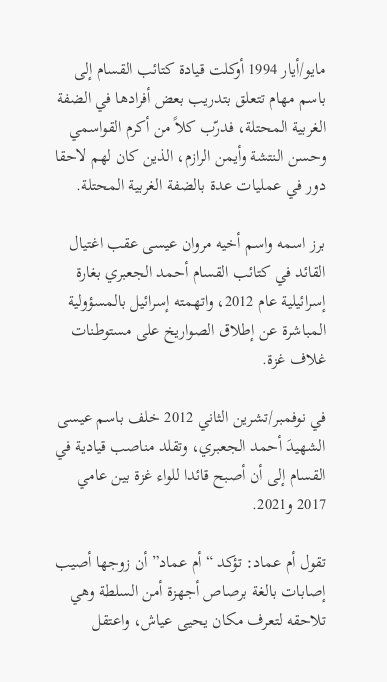مايو/أيار 1994 أوكلت قيادة كتائب القسام إلى باسم مهام تتعلق بتدريب بعض أفرادها في الضفة الغربية المحتلة، فدرّب كلاً من أكرم القواسمي وحسن النتشة وأيمن الرازم، الذين كان لهم لاحقا دور في عمليات عدة بالضفة الغربية المحتلة.

برز اسمه واسم أخيه مروان عيسى عقب اغتيال القائد في كتائب القسام أحمد الجعبري بغارة إسرائيلية عام 2012، واتهمته إسرائيل بالمسؤولية المباشرة عن إطلاق الصواريخ على مستوطنات غلاف غزة.

في نوفمبر/تشرين الثاني 2012 خلف باسم عيسى الشهيدَ أحمد الجعبري، وتقلد مناصب قيادية في القسام إلى أن أصبح قائدا للواء غزة بين عامي 2017 و2021.

تقول أم عماد: تؤكد “أم عماد” أن زوجها أصيب إصابات بالغة برصاص أجهزة أمن السلطة وهي تلاحقه لتعرف مكان يحيى عياش، واعتقل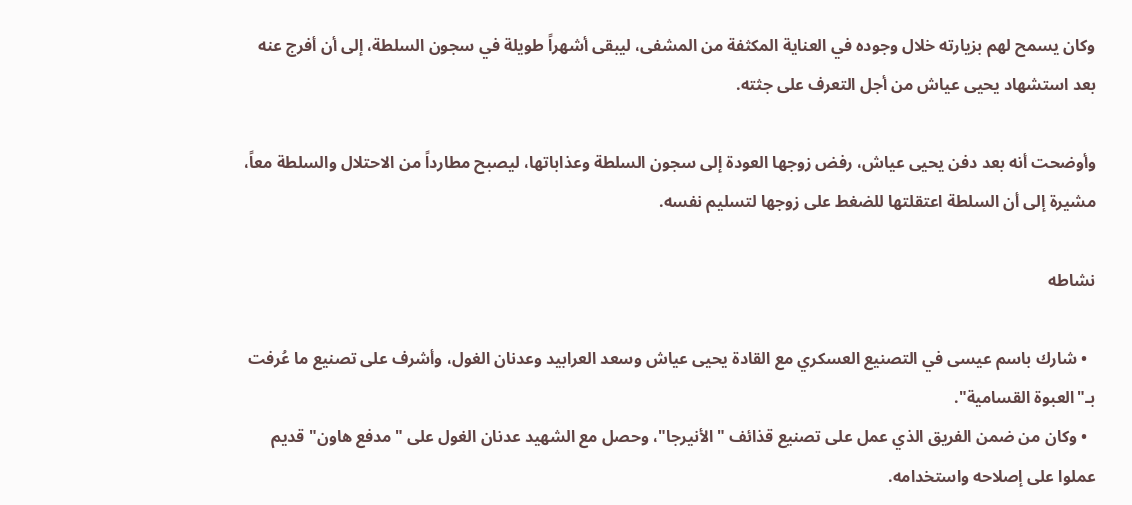وكان يسمح لهم بزيارته خلال وجوده في العناية المكثفة من المشفى، ليبقى أشهراً طويلة في سجون السلطة، إلى أن أفرج عنه بعد استشهاد يحيى عياش من أجل التعرف على جثته.

وأوضحت أنه بعد دفن يحيى عياش، رفض زوجها العودة إلى سجون السلطة وعذاباتها، ليصبح مطارداً من الاحتلال والسلطة معاً، مشيرة إلى أن السلطة اعتقلتها للضغط على زوجها لتسليم نفسه.

نشاطه

  • شارك باسم عيسى في التصنيع العسكري مع القادة يحيى عياش وسعد العرابيد وعدنان الغول، وأشرف على تصنيع ما عُرفت بـ"العبوة القسامية".
  • وكان من ضمن الفريق الذي عمل على تصنيع قذائف "الأنيرجا"، وحصل مع الشهيد عدنان الغول على "مدفع هاون" قديم عملوا على إصلاحه واستخدامه.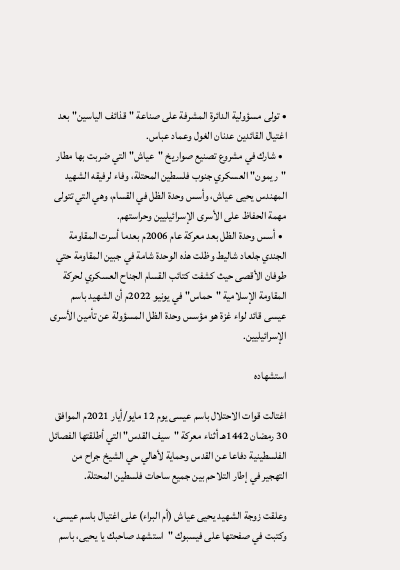• تولى مسؤولية الدائرة المشرفة على صناعة "قذائف الياسين" بعد اغتيال القائدين عدنان الغول وعماد عباس.
  • شارك في مشروع تصنيع صواريخ "عياش" التي ضربت بها مطار "ريمون" العسكري جنوب فلسطين المحتلة، وفاء لرفيقه الشهيد المهندس يحيى عياش، وأسس وحدة الظل في القسام، وهي التي تتولى مهمة الحفاظ على الأسرى الإسرائيليين وحراستهم.
  • أسس وحدة الظل بعد معركة عام 2006م بعدما أسرت المقاومة الجندي جلعاد شاليط وظلت هذه الوحدة شامة في جبين المقاومة حتي طوفان الأقصى حيث كشفت كتائب القسام الجناح العسكري لحركة المقاومة الإسلامية "حماس" في يونيو 2022م أن الشهيد باسم عيسى قائد لواء غزة هو مؤسس وحدة الظل المسؤولة عن تأمين الأسرى الإسرائيليين.

استشهاده

اغتالت قوات الاحتلال باسم عيسى يوم 12 مايو/أيار 2021م الموافق 30 رمضان 1442هـ أثناء معركة "سيف القدس" التي أطلقتها الفصائل الفلسطينية دفاعا عن القدس وحماية لأهالي حي الشيخ جراح من التهجير في إطار التلاحم بين جميع ساحات فلسطين المحتلة.

وعلقت زوجة الشهيد يحيى عياش (أم البراء) على اغتيال باسم عيسى، وكتبت في صفحتها على فيسبوك "استشهد صاحبك يا يحيى، باسم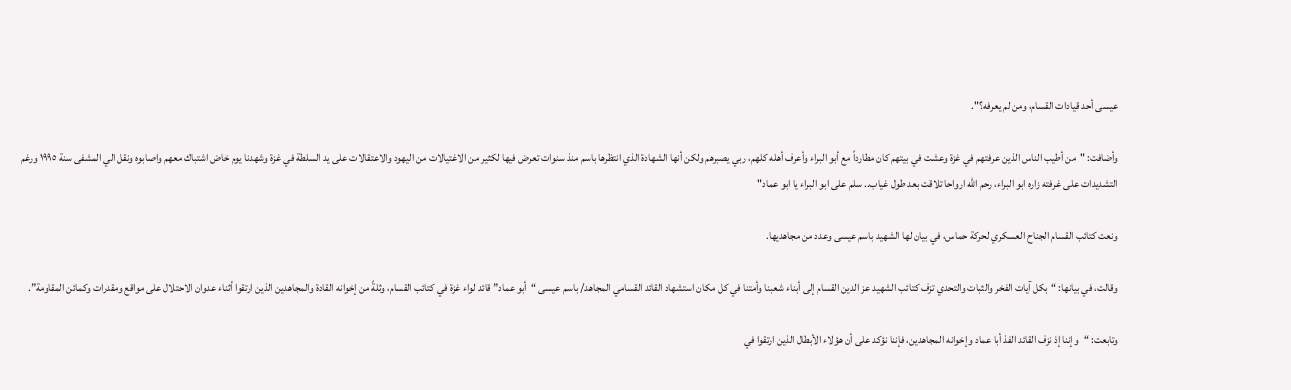عيسى أحد قيادات القسام، ومن لم يعرفه؟".

وأضافت: "من أطيب الناس الذين عرفتهم في غزة وعشت في بيتهم كان مطارداً مع أبو البراء وأعرف أهله كلهم، ربي يصبرهم ولكن أنها الشهادة الذي انتظرها باسم منذ سنوات تعرض فيها لكثير من الاغتيالات من اليهود والاعتقالات على يد السلطة في غزة وشهدنا يوم خاض اشتباك معهم واصابوه ونقل الي المشفى سنة ١٩٩٥ ورغم التشديدات على غرفته زاره ابو البراء، رحم الله ارواحا تلاقت بعد طول غياب.. سلم على ابو البراء يا ابو عماد"

ونعت كتائب القسام الجناح العسكري لحركة حماس، في بيان لها الشهيد باسم عيسى وعدد من مجاهديها.

وقالت، في بيانها: “بكل آيات الفخر والثبات والتحدي تزف كتائب الشهيد عز الدين القسام إلى أبناء شعبنا وأمتنا في كل مكان استشهاد القائد القسامي المجاهد/ باسم عيسى “أبو عماد” قائد لواء غزة في كتائب القسام، وثلةً من إخوانه القادة والمجاهدين الذين ارتقوا أثناء عدوان الاحتلال على مواقع ومقدرات وكمائن المقاومة”.

وتابعت: “وإننا إذ نزف القائد الفذ أبا عماد وإخوانه المجاهدين، فإننا نؤكد على أن هؤلاء الأبطال الذين ارتقوا في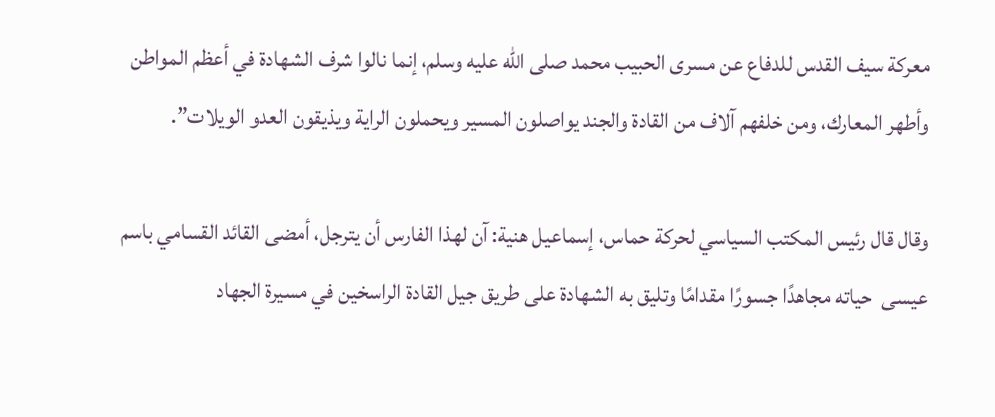معركة سيف القدس للدفاع عن مسرى الحبيب محمد صلى الله عليه وسلم، إنما نالوا شرف الشهادة في أعظم المواطن وأطهر المعارك، ومن خلفهم آلاف من القادة والجند يواصلون المسير ويحملون الراية ويذيقون العدو الويلات”.

وقال قال رئيس المكتب السياسي لحركة حماس، إسماعيل هنية: آن لهذا الفارس أن يترجل، أمضى القائد القسامي باسم عيسى  حياته مجاهدًا جسورًا مقدامًا وتليق به الشهادة على طريق جيل القادة الراسخين في مسيرة الجهاد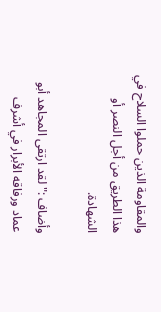والمقاومة الذين حملوا السلاح في هذا الطريق من أجل النصر أو الشهادة.

وأضاف :" لقد ارتقى المجاهد أبو عماد ورفاقه الأبرار في أشرف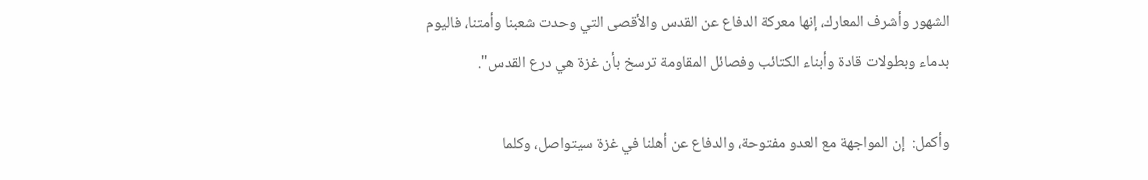الشهور وأشرف المعارك، إنها معركة الدفاع عن القدس والأقصى التي وحدت شعبنا وأمتنا، فاليوم بدماء وبطولات قادة وأبناء الكتائب وفصائل المقاومة ترسخ بأن غزة هي درع القدس".

وأكمل:  إن المواجهة مع العدو مفتوحة، والدفاع عن أهلنا في غزة سيتواصل، وكلما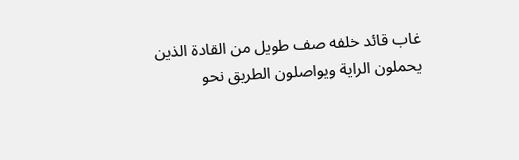غاب قائد خلفه صف طويل من القادة الذين يحملون الراية ويواصلون الطريق نحو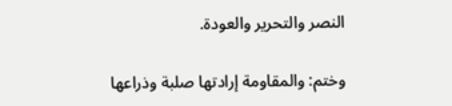النصر والتحرير والعودة.

وختم: والمقاومة إرادتها صلبة وذراعها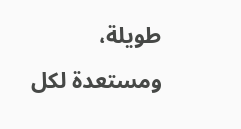طويلة، ومستعدة لكل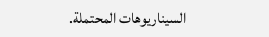السيناريوهات المحتملة.